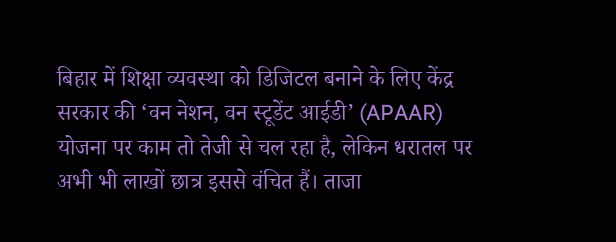बिहार में शिक्षा व्यवस्था को डिजिटल बनाने के लिए केंद्र सरकार की ‘वन नेशन, वन स्टूडेंट आईडी’ (APAAR) योजना पर काम तो तेजी से चल रहा है, लेकिन धरातल पर अभी भी लाखों छात्र इससे वंचित हैं। ताजा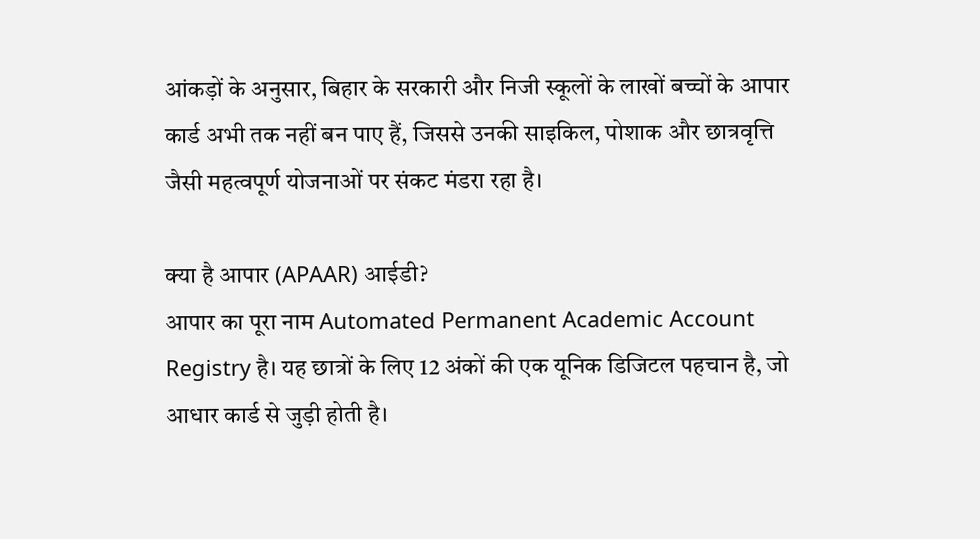आंकड़ों के अनुसार, बिहार के सरकारी और निजी स्कूलों के लाखों बच्चों के आपार कार्ड अभी तक नहीं बन पाए हैं, जिससे उनकी साइकिल, पोशाक और छात्रवृत्ति जैसी महत्वपूर्ण योजनाओं पर संकट मंडरा रहा है।

क्या है आपार (APAAR) आईडी?
आपार का पूरा नाम Automated Permanent Academic Account Registry है। यह छात्रों के लिए 12 अंकों की एक यूनिक डिजिटल पहचान है, जो आधार कार्ड से जुड़ी होती है।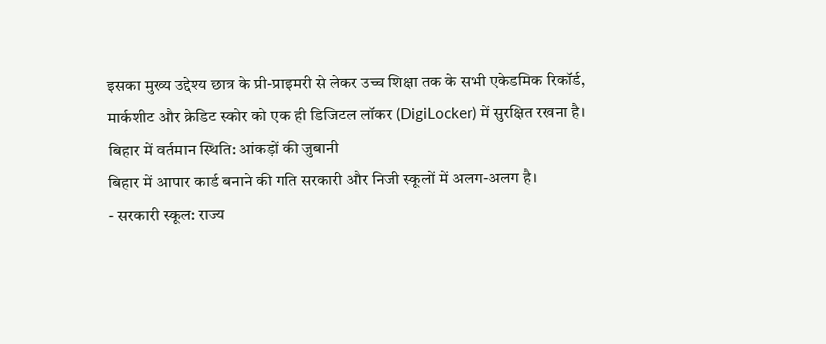इसका मुख्य उद्देश्य छात्र के प्री-प्राइमरी से लेकर उच्च शिक्षा तक के सभी एकेडमिक रिकॉर्ड, मार्कशीट और क्रेडिट स्कोर को एक ही डिजिटल लॉकर (DigiLocker) में सुरक्षित रखना है।
बिहार में वर्तमान स्थिति: आंकड़ों की जुबानी
बिहार में आपार कार्ड बनाने की गति सरकारी और निजी स्कूलों में अलग-अलग है।
- सरकारी स्कूल: राज्य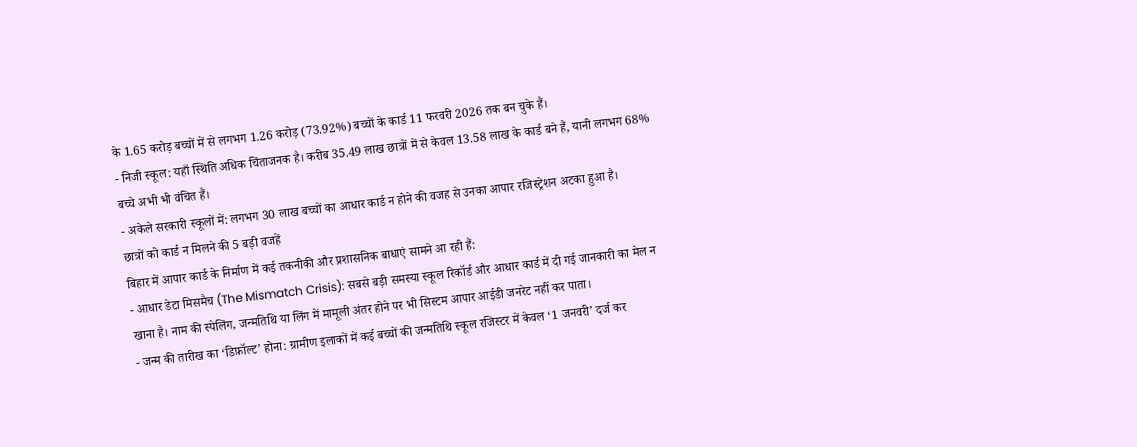के 1.65 करोड़ बच्चों में से लगभग 1.26 करोड़ (73.92%) बच्चों के कार्ड 11 फरवरी 2026 तक बन चुके हैं।
- निजी स्कूल: यहाँ स्थिति अधिक चिंताजनक है। करीब 35.49 लाख छात्रों में से केवल 13.58 लाख के कार्ड बने हैं, यानी लगभग 68% बच्चे अभी भी वंचित हैं।
- अकेले सरकारी स्कूलों में: लगभग 30 लाख बच्चों का आधार कार्ड न होने की वजह से उनका आपार रजिस्ट्रेशन अटका हुआ है।
छात्रों को कार्ड न मिलने की 5 बड़ी वजहें
बिहार में आपार कार्ड के निर्माण में कई तकनीकी और प्रशासनिक बाधाएं सामने आ रही हैं:
- आधार डेटा मिसमैच (The Mismatch Crisis): सबसे बड़ी समस्या स्कूल रिकॉर्ड और आधार कार्ड में दी गई जानकारी का मेल न खाना है। नाम की स्पेलिंग, जन्मतिथि या लिंग में मामूली अंतर होने पर भी सिस्टम आपार आईडी जनरेट नहीं कर पाता।
- जन्म की तारीख का ‘डिफ़ॉल्ट’ होना: ग्रामीण इलाकों में कई बच्चों की जन्मतिथि स्कूल रजिस्टर में केवल ‘1 जनवरी’ दर्ज कर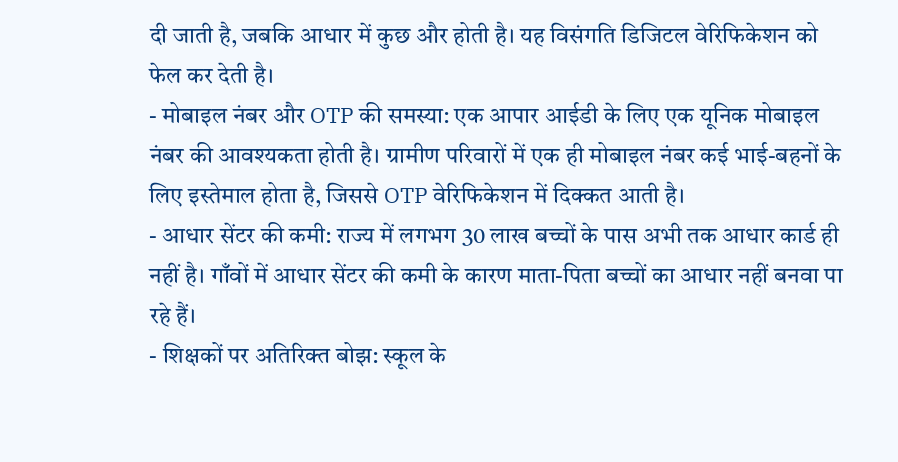दी जाती है, जबकि आधार में कुछ और होती है। यह विसंगति डिजिटल वेरिफिकेशन को फेल कर देती है।
- मोबाइल नंबर और OTP की समस्या: एक आपार आईडी के लिए एक यूनिक मोबाइल नंबर की आवश्यकता होती है। ग्रामीण परिवारों में एक ही मोबाइल नंबर कई भाई-बहनों के लिए इस्तेमाल होता है, जिससे OTP वेरिफिकेशन में दिक्कत आती है।
- आधार सेंटर की कमी: राज्य में लगभग 30 लाख बच्चों के पास अभी तक आधार कार्ड ही नहीं है। गाँवों में आधार सेंटर की कमी के कारण माता-पिता बच्चों का आधार नहीं बनवा पा रहे हैं।
- शिक्षकों पर अतिरिक्त बोझ: स्कूल के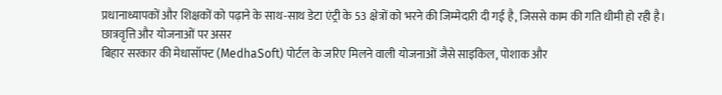प्रधानाध्यापकों और शिक्षकों को पढ़ाने के साथ-साथ डेटा एंट्री के 53 क्षेत्रों को भरने की जिम्मेदारी दी गई है, जिससे काम की गति धीमी हो रही है।
छात्रवृत्ति और योजनाओं पर असर
बिहार सरकार की मेधासॉफ्ट (MedhaSoft) पोर्टल के जरिए मिलने वाली योजनाओं जैसे साइकिल, पोशाक और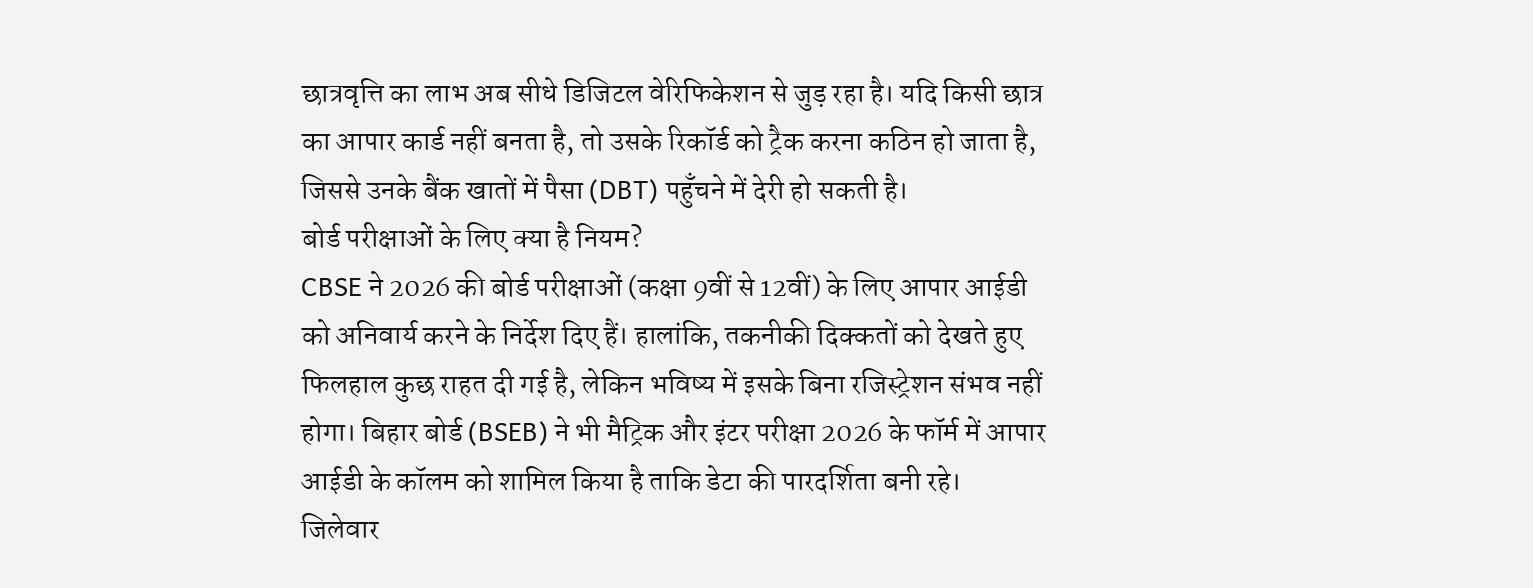छात्रवृत्ति का लाभ अब सीधे डिजिटल वेरिफिकेशन से जुड़ रहा है। यदि किसी छात्र का आपार कार्ड नहीं बनता है, तो उसके रिकॉर्ड को ट्रैक करना कठिन हो जाता है, जिससे उनके बैंक खातों में पैसा (DBT) पहुँचने में देरी हो सकती है।
बोर्ड परीक्षाओं के लिए क्या है नियम?
CBSE ने 2026 की बोर्ड परीक्षाओं (कक्षा 9वीं से 12वीं) के लिए आपार आईडी को अनिवार्य करने के निर्देश दिए हैं। हालांकि, तकनीकी दिक्कतों को देखते हुए फिलहाल कुछ राहत दी गई है, लेकिन भविष्य में इसके बिना रजिस्ट्रेशन संभव नहीं होगा। बिहार बोर्ड (BSEB) ने भी मैट्रिक और इंटर परीक्षा 2026 के फॉर्म में आपार आईडी के कॉलम को शामिल किया है ताकि डेटा की पारदर्शिता बनी रहे।
जिलेवार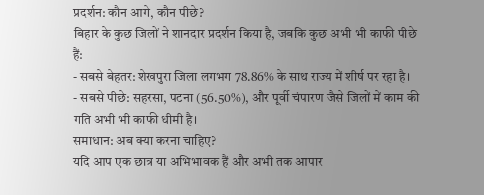प्रदर्शन: कौन आगे, कौन पीछे?
बिहार के कुछ जिलों ने शानदार प्रदर्शन किया है, जबकि कुछ अभी भी काफी पीछे हैं:
- सबसे बेहतर: शेखपुरा जिला लगभग 78.86% के साथ राज्य में शीर्ष पर रहा है।
- सबसे पीछे: सहरसा, पटना (56.50%), और पूर्वी चंपारण जैसे जिलों में काम की गति अभी भी काफी धीमी है।
समाधान: अब क्या करना चाहिए?
यदि आप एक छात्र या अभिभावक हैं और अभी तक आपार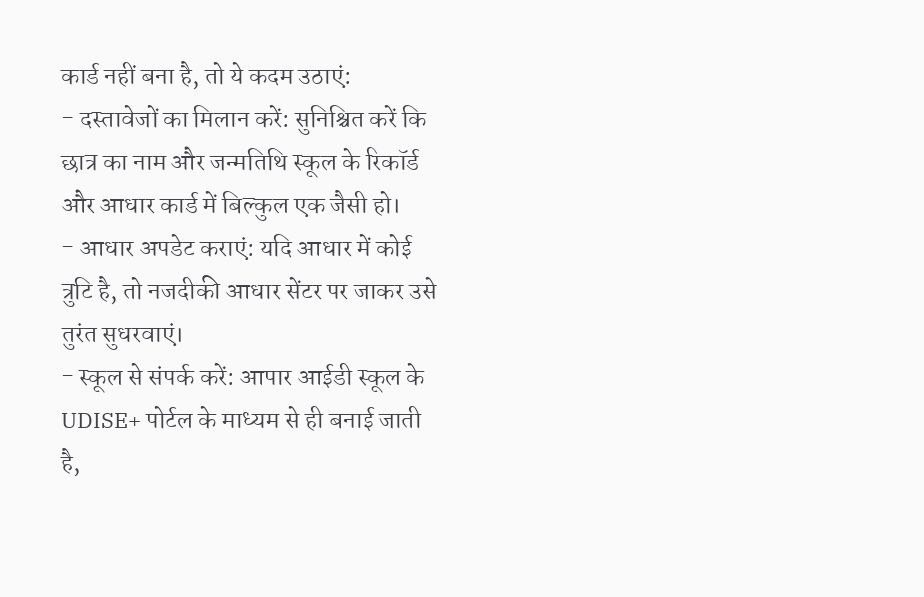कार्ड नहीं बना है, तो ये कदम उठाएं:
- दस्तावेजों का मिलान करें: सुनिश्चित करें कि छात्र का नाम और जन्मतिथि स्कूल के रिकॉर्ड और आधार कार्ड में बिल्कुल एक जैसी हो।
- आधार अपडेट कराएं: यदि आधार में कोई त्रुटि है, तो नजदीकी आधार सेंटर पर जाकर उसे तुरंत सुधरवाएं।
- स्कूल से संपर्क करें: आपार आईडी स्कूल के UDISE+ पोर्टल के माध्यम से ही बनाई जाती है,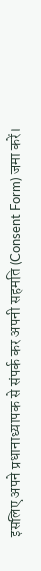इसलिए अपने प्रधानाध्यापक से संपर्क कर अपनी सहमति (Consent Form) जमा करें।